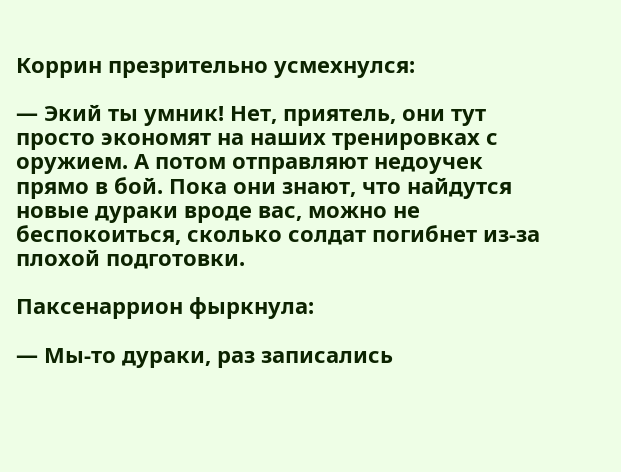Коррин презрительно усмехнулся:

— Экий ты умник! Нет, приятель, они тут просто экономят на наших тренировках с оружием. А потом отправляют недоучек прямо в бой. Пока они знают, что найдутся новые дураки вроде вас, можно не беспокоиться, сколько солдат погибнет из-за плохой подготовки.

Паксенаррион фыркнула:

— Мы-то дураки, раз записались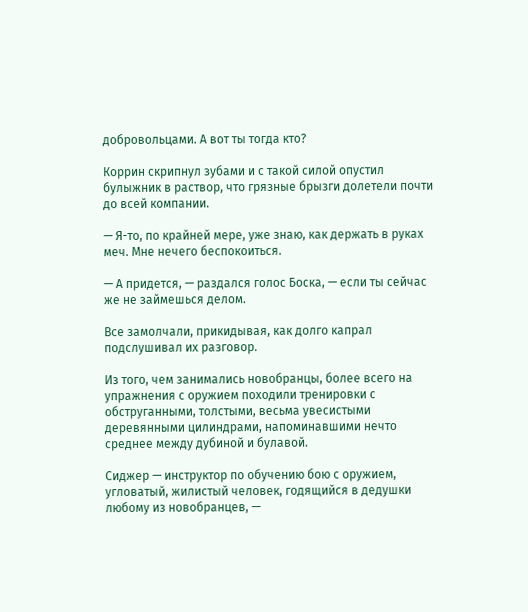добровольцами. А вот ты тогда кто?

Коррин скрипнул зубами и с такой силой опустил булыжник в раствор, что грязные брызги долетели почти до всей компании.

— Я-то, по крайней мере, уже знаю, как держать в руках меч. Мне нечего беспокоиться.

— А придется, — раздался голос Боска, — если ты сейчас же не займешься делом.

Все замолчали, прикидывая, как долго капрал подслушивал их разговор.

Из того, чем занимались новобранцы, более всего на упражнения с оружием походили тренировки с обструганными, толстыми, весьма увесистыми деревянными цилиндрами, напоминавшими нечто среднее между дубиной и булавой.

Сиджер — инструктор по обучению бою с оружием, угловатый, жилистый человек, годящийся в дедушки любому из новобранцев, —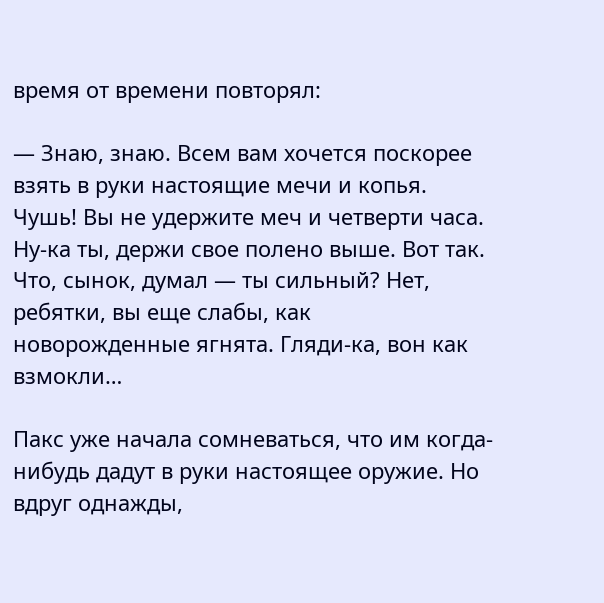время от времени повторял:

— Знаю, знаю. Всем вам хочется поскорее взять в руки настоящие мечи и копья. Чушь! Вы не удержите меч и четверти часа. Ну-ка ты, держи свое полено выше. Вот так. Что, сынок, думал — ты сильный? Нет, ребятки, вы еще слабы, как новорожденные ягнята. Гляди-ка, вон как взмокли…

Пакс уже начала сомневаться, что им когда-нибудь дадут в руки настоящее оружие. Но вдруг однажды,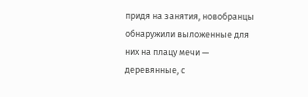придя на занятия, новобранцы обнаружили выложенные для них на плацу мечи — деревянные, с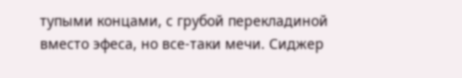тупыми концами, с грубой перекладиной вместо эфеса, но все-таки мечи. Сиджер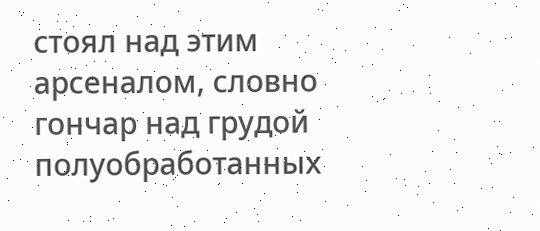стоял над этим арсеналом, словно гончар над грудой полуобработанных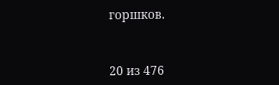горшков.



20 из 476